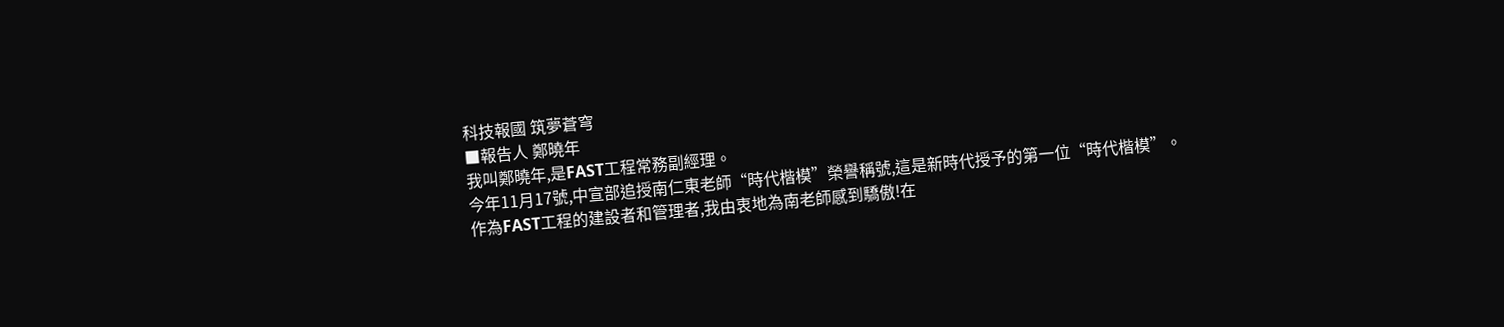科技報國 筑夢蒼穹
■報告人 鄭曉年
我叫鄭曉年,是FAST工程常務副經理。
今年11月17號,中宣部追授南仁東老師“時代楷模”榮譽稱號,這是新時代授予的第一位“時代楷模”。
作為FAST工程的建設者和管理者,我由衷地為南老師感到驕傲!在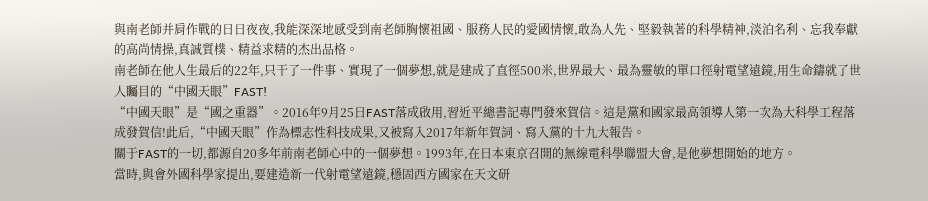與南老師并肩作戰的日日夜夜,我能深深地感受到南老師胸懷祖國、服務人民的愛國情懷,敢為人先、堅毅執著的科學精神,淡泊名利、忘我奉獻的高尚情操,真誠質樸、精益求精的杰出品格。
南老師在他人生最后的22年,只干了一件事、實現了一個夢想,就是建成了直徑500米,世界最大、最為靈敏的單口徑射電望遠鏡,用生命鑄就了世人矚目的“中國天眼”FAST!
“中國天眼”是“國之重器”。2016年9月25日FAST落成啟用,習近平總書記專門發來賀信。這是黨和國家最高領導人第一次為大科學工程落成發賀信!此后,“中國天眼”作為標志性科技成果,又被寫入2017年新年賀詞、寫入黨的十九大報告。
關于FAST的一切,都源自20多年前南老師心中的一個夢想。1993年,在日本東京召開的無線電科學聯盟大會,是他夢想開始的地方。
當時,與會外國科學家提出,要建造新一代射電望遠鏡,穩固西方國家在天文研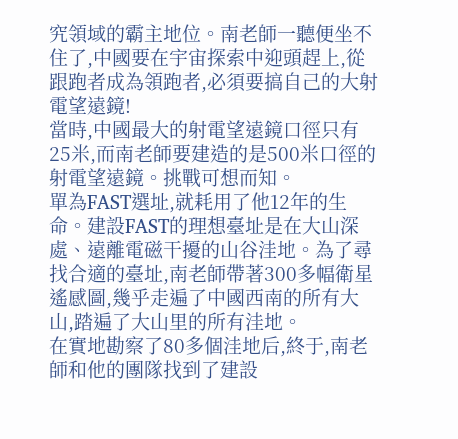究領域的霸主地位。南老師一聽便坐不住了,中國要在宇宙探索中迎頭趕上,從跟跑者成為領跑者,必須要搞自己的大射電望遠鏡!
當時,中國最大的射電望遠鏡口徑只有25米,而南老師要建造的是500米口徑的射電望遠鏡。挑戰可想而知。
單為FAST選址,就耗用了他12年的生命。建設FAST的理想臺址是在大山深處、遠離電磁干擾的山谷洼地。為了尋找合適的臺址,南老師帶著300多幅衛星遙感圖,幾乎走遍了中國西南的所有大山,踏遍了大山里的所有洼地。
在實地勘察了80多個洼地后,終于,南老師和他的團隊找到了建設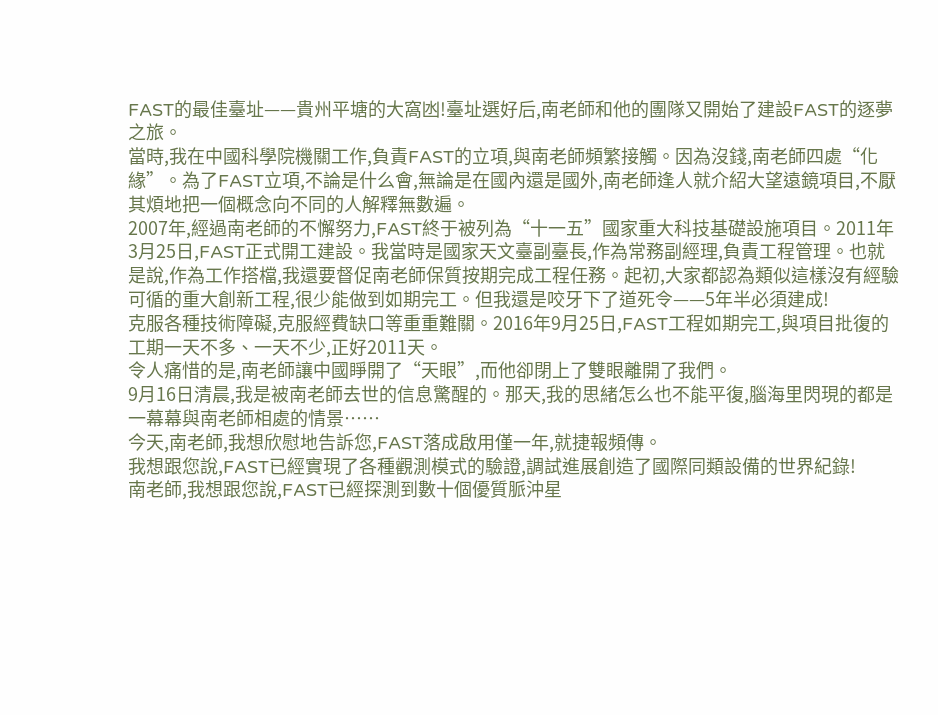FAST的最佳臺址——貴州平塘的大窩凼!臺址選好后,南老師和他的團隊又開始了建設FAST的逐夢之旅。
當時,我在中國科學院機關工作,負責FAST的立項,與南老師頻繁接觸。因為沒錢,南老師四處“化緣”。為了FAST立項,不論是什么會,無論是在國內還是國外,南老師逢人就介紹大望遠鏡項目,不厭其煩地把一個概念向不同的人解釋無數遍。
2007年,經過南老師的不懈努力,FAST終于被列為“十一五”國家重大科技基礎設施項目。2011年3月25日,FAST正式開工建設。我當時是國家天文臺副臺長,作為常務副經理,負責工程管理。也就是說,作為工作搭檔,我還要督促南老師保質按期完成工程任務。起初,大家都認為類似這樣沒有經驗可循的重大創新工程,很少能做到如期完工。但我還是咬牙下了道死令——5年半必須建成!
克服各種技術障礙,克服經費缺口等重重難關。2016年9月25日,FAST工程如期完工,與項目批復的工期一天不多、一天不少,正好2011天。
令人痛惜的是,南老師讓中國睜開了“天眼”,而他卻閉上了雙眼離開了我們。
9月16日清晨,我是被南老師去世的信息驚醒的。那天,我的思緒怎么也不能平復,腦海里閃現的都是一幕幕與南老師相處的情景……
今天,南老師,我想欣慰地告訴您,FAST落成啟用僅一年,就捷報頻傳。
我想跟您說,FAST已經實現了各種觀測模式的驗證,調試進展創造了國際同類設備的世界紀錄!
南老師,我想跟您說,FAST已經探測到數十個優質脈沖星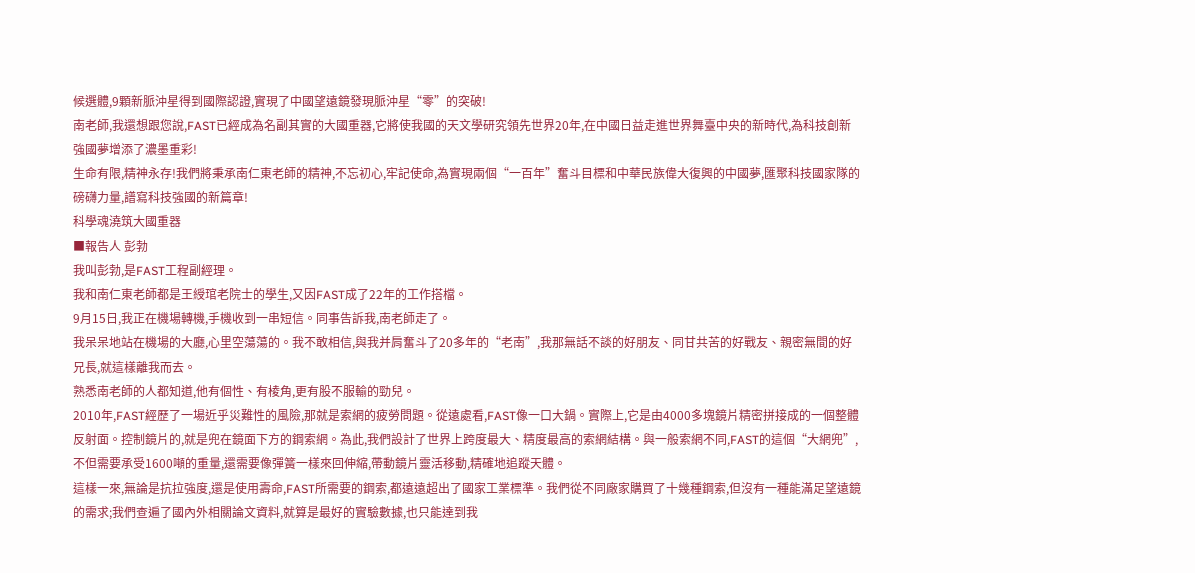候選體,9顆新脈沖星得到國際認證,實現了中國望遠鏡發現脈沖星“零”的突破!
南老師,我還想跟您說,FAST已經成為名副其實的大國重器,它將使我國的天文學研究領先世界20年,在中國日益走進世界舞臺中央的新時代,為科技創新強國夢增添了濃墨重彩!
生命有限,精神永存!我們將秉承南仁東老師的精神,不忘初心,牢記使命,為實現兩個“一百年”奮斗目標和中華民族偉大復興的中國夢,匯聚科技國家隊的磅礴力量,譜寫科技強國的新篇章!
科學魂澆筑大國重器
■報告人 彭勃
我叫彭勃,是FAST工程副經理。
我和南仁東老師都是王綬琯老院士的學生,又因FAST成了22年的工作搭檔。
9月15日,我正在機場轉機,手機收到一串短信。同事告訴我,南老師走了。
我呆呆地站在機場的大廳,心里空蕩蕩的。我不敢相信,與我并肩奮斗了20多年的“老南”,我那無話不談的好朋友、同甘共苦的好戰友、親密無間的好兄長,就這樣離我而去。
熟悉南老師的人都知道,他有個性、有棱角,更有股不服輸的勁兒。
2010年,FAST經歷了一場近乎災難性的風險,那就是索網的疲勞問題。從遠處看,FAST像一口大鍋。實際上,它是由4000多塊鏡片精密拼接成的一個整體反射面。控制鏡片的,就是兜在鏡面下方的鋼索網。為此,我們設計了世界上跨度最大、精度最高的索網結構。與一般索網不同,FAST的這個“大網兜”,不但需要承受1600噸的重量,還需要像彈簧一樣來回伸縮,帶動鏡片靈活移動,精確地追蹤天體。
這樣一來,無論是抗拉強度,還是使用壽命,FAST所需要的鋼索,都遠遠超出了國家工業標準。我們從不同廠家購買了十幾種鋼索,但沒有一種能滿足望遠鏡的需求;我們查遍了國內外相關論文資料,就算是最好的實驗數據,也只能達到我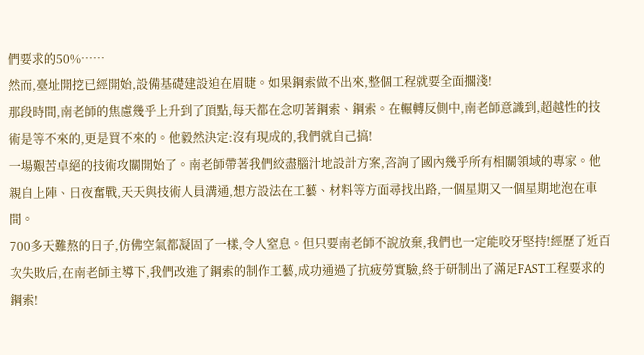們要求的50%……
然而,臺址開挖已經開始,設備基礎建設迫在眉睫。如果鋼索做不出來,整個工程就要全面擱淺!
那段時間,南老師的焦慮幾乎上升到了頂點,每天都在念叨著鋼索、鋼索。在輾轉反側中,南老師意識到,超越性的技術是等不來的,更是買不來的。他毅然決定:沒有現成的,我們就自己搞!
一場艱苦卓絕的技術攻關開始了。南老師帶著我們絞盡腦汁地設計方案,咨詢了國內幾乎所有相關領域的專家。他親自上陣、日夜奮戰,天天與技術人員溝通,想方設法在工藝、材料等方面尋找出路,一個星期又一個星期地泡在車間。
700多天難熬的日子,仿佛空氣都凝固了一樣,令人窒息。但只要南老師不說放棄,我們也一定能咬牙堅持!經歷了近百次失敗后,在南老師主導下,我們改進了鋼索的制作工藝,成功通過了抗疲勞實驗,終于研制出了滿足FAST工程要求的鋼索!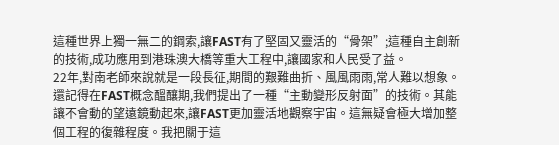這種世界上獨一無二的鋼索,讓FAST有了堅固又靈活的“骨架”;這種自主創新的技術,成功應用到港珠澳大橋等重大工程中,讓國家和人民受了益。
22年,對南老師來說就是一段長征,期間的艱難曲折、風風雨雨,常人難以想象。
還記得在FAST概念醞釀期,我們提出了一種“主動變形反射面”的技術。其能讓不會動的望遠鏡動起來,讓FAST更加靈活地觀察宇宙。這無疑會極大增加整個工程的復雜程度。我把關于這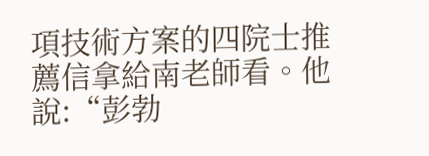項技術方案的四院士推薦信拿給南老師看。他說:“彭勃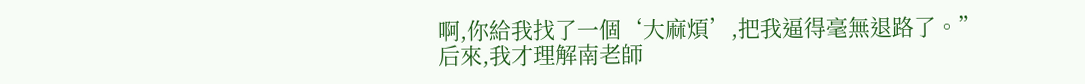啊,你給我找了一個‘大麻煩’,把我逼得毫無退路了。”
后來,我才理解南老師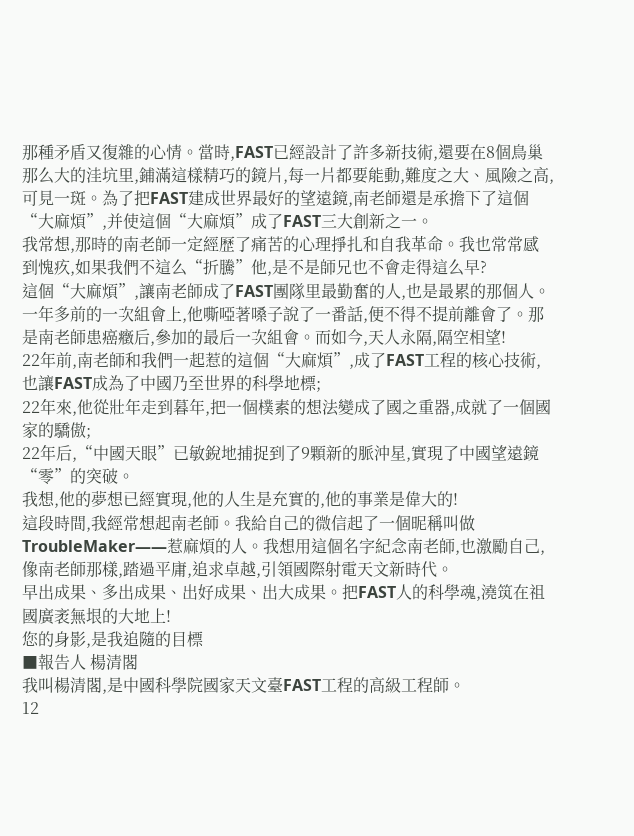那種矛盾又復雜的心情。當時,FAST已經設計了許多新技術,還要在8個鳥巢那么大的洼坑里,鋪滿這樣精巧的鏡片,每一片都要能動,難度之大、風險之高,可見一斑。為了把FAST建成世界最好的望遠鏡,南老師還是承擔下了這個“大麻煩”,并使這個“大麻煩”成了FAST三大創新之一。
我常想,那時的南老師一定經歷了痛苦的心理掙扎和自我革命。我也常常感到愧疚,如果我們不這么“折騰”他,是不是師兄也不會走得這么早?
這個“大麻煩”,讓南老師成了FAST團隊里最勤奮的人,也是最累的那個人。一年多前的一次組會上,他嘶啞著嗓子說了一番話,便不得不提前離會了。那是南老師患癌癥后,參加的最后一次組會。而如今,天人永隔,隔空相望!
22年前,南老師和我們一起惹的這個“大麻煩”,成了FAST工程的核心技術,也讓FAST成為了中國乃至世界的科學地標;
22年來,他從壯年走到暮年,把一個樸素的想法變成了國之重器,成就了一個國家的驕傲;
22年后,“中國天眼”已敏銳地捕捉到了9顆新的脈沖星,實現了中國望遠鏡“零”的突破。
我想,他的夢想已經實現,他的人生是充實的,他的事業是偉大的!
這段時間,我經常想起南老師。我給自己的微信起了一個昵稱叫做TroubleMaker——惹麻煩的人。我想用這個名字紀念南老師,也激勵自己,像南老師那樣,踏過平庸,追求卓越,引領國際射電天文新時代。
早出成果、多出成果、出好成果、出大成果。把FAST人的科學魂,澆筑在祖國廣袤無垠的大地上!
您的身影,是我追隨的目標
■報告人 楊清閣
我叫楊清閣,是中國科學院國家天文臺FAST工程的高級工程師。
12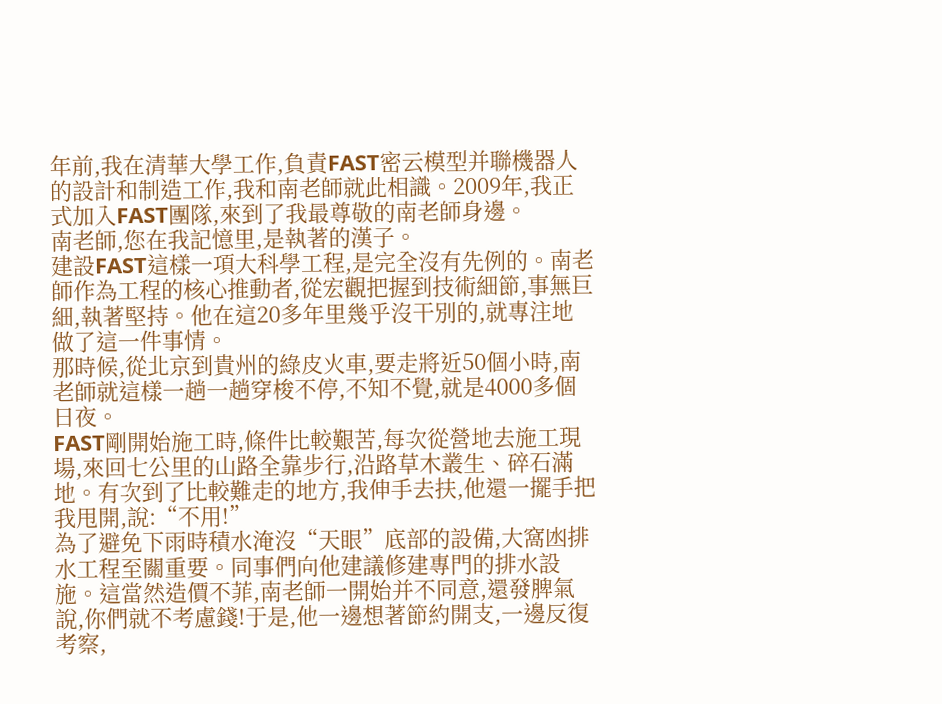年前,我在清華大學工作,負責FAST密云模型并聯機器人的設計和制造工作,我和南老師就此相識。2009年,我正式加入FAST團隊,來到了我最尊敬的南老師身邊。
南老師,您在我記憶里,是執著的漢子。
建設FAST這樣一項大科學工程,是完全沒有先例的。南老師作為工程的核心推動者,從宏觀把握到技術細節,事無巨細,執著堅持。他在這20多年里幾乎沒干別的,就專注地做了這一件事情。
那時候,從北京到貴州的綠皮火車,要走將近50個小時,南老師就這樣一趟一趟穿梭不停,不知不覺,就是4000多個日夜。
FAST剛開始施工時,條件比較艱苦,每次從營地去施工現場,來回七公里的山路全靠步行,沿路草木叢生、碎石滿地。有次到了比較難走的地方,我伸手去扶,他還一擺手把我甩開,說:“不用!”
為了避免下雨時積水淹沒“天眼”底部的設備,大窩凼排水工程至關重要。同事們向他建議修建專門的排水設施。這當然造價不菲,南老師一開始并不同意,還發脾氣說,你們就不考慮錢!于是,他一邊想著節約開支,一邊反復考察,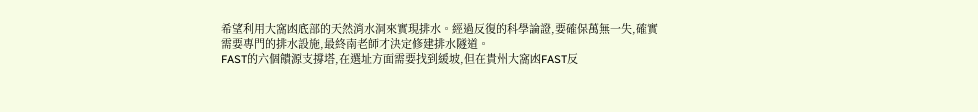希望利用大窩凼底部的天然消水洞來實現排水。經過反復的科學論證,要確保萬無一失,確實需要專門的排水設施,最終南老師才決定修建排水隧道。
FAST的六個饋源支撐塔,在選址方面需要找到緩坡,但在貴州大窩凼FAST反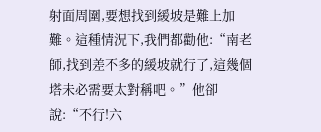射面周圍,要想找到緩坡是難上加難。這種情況下,我們都勸他:“南老師,找到差不多的緩坡就行了,這幾個塔未必需要太對稱吧。”他卻說:“不行!六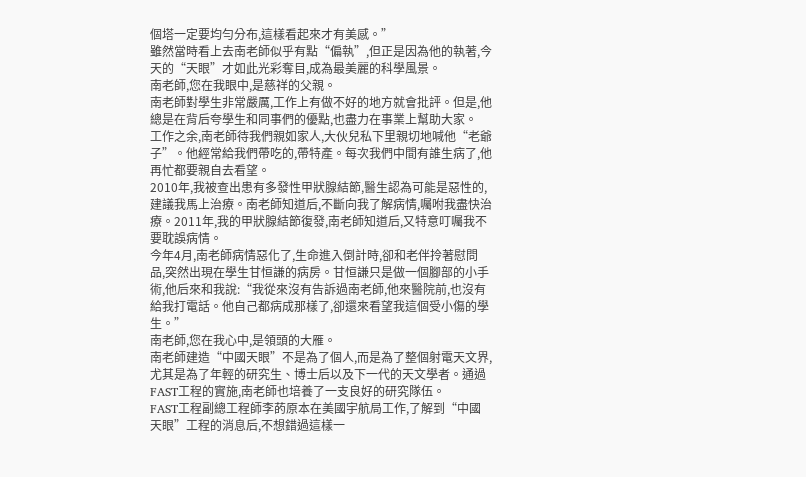個塔一定要均勻分布,這樣看起來才有美感。”
雖然當時看上去南老師似乎有點“偏執”,但正是因為他的執著,今天的“天眼”才如此光彩奪目,成為最美麗的科學風景。
南老師,您在我眼中,是慈祥的父親。
南老師對學生非常嚴厲,工作上有做不好的地方就會批評。但是,他總是在背后夸學生和同事們的優點,也盡力在事業上幫助大家。
工作之余,南老師待我們親如家人,大伙兒私下里親切地喊他“老爺子”。他經常給我們帶吃的,帶特產。每次我們中間有誰生病了,他再忙都要親自去看望。
2010年,我被查出患有多發性甲狀腺結節,醫生認為可能是惡性的,建議我馬上治療。南老師知道后,不斷向我了解病情,囑咐我盡快治療。2011年,我的甲狀腺結節復發,南老師知道后,又特意叮囑我不要耽誤病情。
今年4月,南老師病情惡化了,生命進入倒計時,卻和老伴拎著慰問品,突然出現在學生甘恒謙的病房。甘恒謙只是做一個腳部的小手術,他后來和我說:“我從來沒有告訴過南老師,他來醫院前,也沒有給我打電話。他自己都病成那樣了,卻還來看望我這個受小傷的學生。”
南老師,您在我心中,是領頭的大雁。
南老師建造“中國天眼”不是為了個人,而是為了整個射電天文界,尤其是為了年輕的研究生、博士后以及下一代的天文學者。通過FAST工程的實施,南老師也培養了一支良好的研究隊伍。
FAST工程副總工程師李菂原本在美國宇航局工作,了解到“中國天眼”工程的消息后,不想錯過這樣一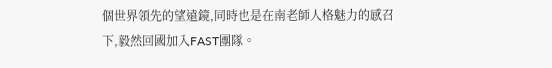個世界領先的望遠鏡,同時也是在南老師人格魅力的感召下,毅然回國加入FAST團隊。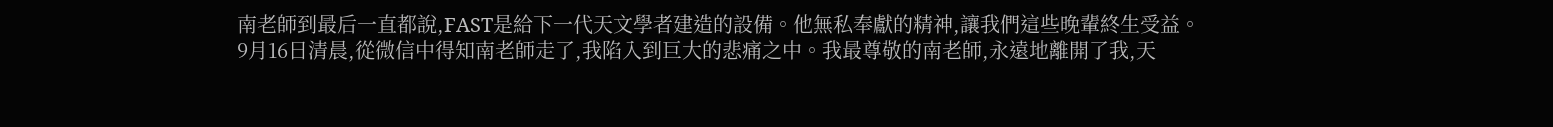南老師到最后一直都說,FAST是給下一代天文學者建造的設備。他無私奉獻的精神,讓我們這些晚輩終生受益。
9月16日清晨,從微信中得知南老師走了,我陷入到巨大的悲痛之中。我最尊敬的南老師,永遠地離開了我,天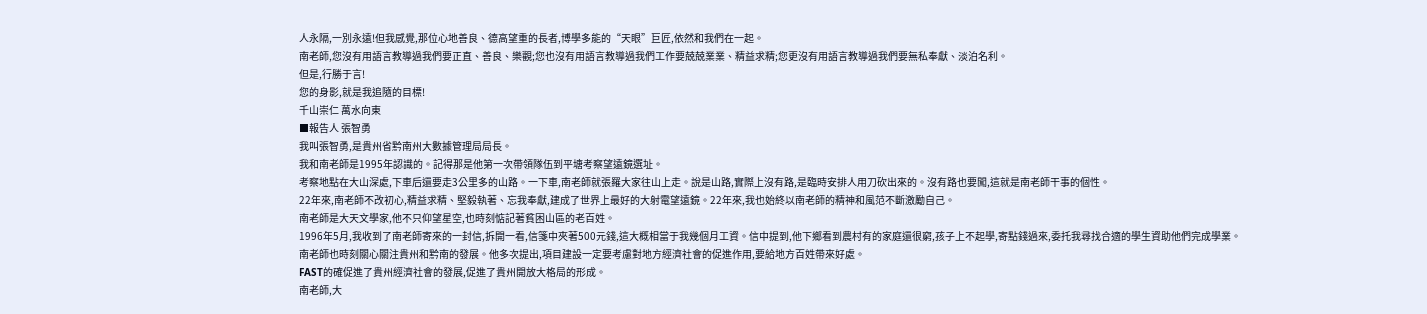人永隔,一別永遠!但我感覺,那位心地善良、德高望重的長者,博學多能的“天眼”巨匠,依然和我們在一起。
南老師,您沒有用語言教導過我們要正直、善良、樂觀;您也沒有用語言教導過我們工作要兢兢業業、精益求精;您更沒有用語言教導過我們要無私奉獻、淡泊名利。
但是,行勝于言!
您的身影,就是我追隨的目標!
千山崇仁 萬水向東
■報告人 張智勇
我叫張智勇,是貴州省黔南州大數據管理局局長。
我和南老師是1995年認識的。記得那是他第一次帶領隊伍到平塘考察望遠鏡選址。
考察地點在大山深處,下車后還要走3公里多的山路。一下車,南老師就張羅大家往山上走。說是山路,實際上沒有路,是臨時安排人用刀砍出來的。沒有路也要闖,這就是南老師干事的個性。
22年來,南老師不改初心,精益求精、堅毅執著、忘我奉獻,建成了世界上最好的大射電望遠鏡。22年來,我也始終以南老師的精神和風范不斷激勵自己。
南老師是大天文學家,他不只仰望星空,也時刻惦記著貧困山區的老百姓。
1996年5月,我收到了南老師寄來的一封信,拆開一看,信箋中夾著500元錢,這大概相當于我幾個月工資。信中提到,他下鄉看到農村有的家庭還很窮,孩子上不起學,寄點錢過來,委托我尋找合適的學生資助他們完成學業。
南老師也時刻關心關注貴州和黔南的發展。他多次提出,項目建設一定要考慮對地方經濟社會的促進作用,要給地方百姓帶來好處。
FAST的確促進了貴州經濟社會的發展,促進了貴州開放大格局的形成。
南老師,大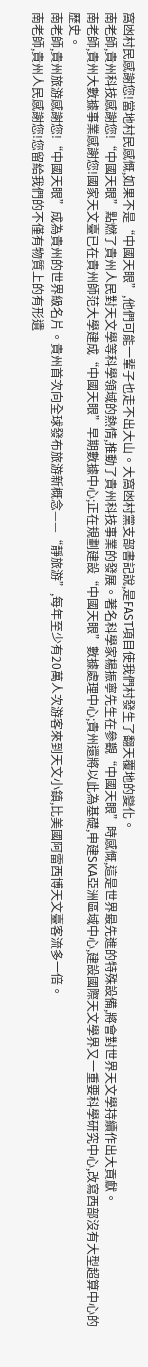窩凼村民感謝您!當地村民感慨,如果不是“中國天眼”,他們可能一輩子也走不出大山。大窩凼村黨支部書記說,是FAST項目使我們村發生了翻天覆地的變化。
南老師,貴州科技感謝您!“中國天眼”點燃了貴州人民對天文學等科學領域的熱情,推動了貴州科技事業的發展。著名科學家楊振寧先生在參觀“中國天眼”時感慨,這是世界最先進的特殊設備,將會對世界天文學持續作出大貢獻。
南老師,貴州大數據事業感謝您!國家天文臺已在貴州師范大學建成“中國天眼”早期數據中心;正在規劃建設“中國天眼”數據處理中心;貴州還將以此為基礎,申建SKA亞洲區域中心,建設國際天文學界又一重要科學研究中心,改寫西部沒有大型超算中心的歷史。
南老師,貴州旅游感謝您!“中國天眼”成為貴州的世界級名片。貴州首次向全球發布旅游新概念——“靜旅游”,每年至少有20萬人次游客來到天文小鎮,比美國阿雷西博天文臺客流多一倍。
南老師,貴州人民感謝您!您留給我們的不僅有物質上的有形遺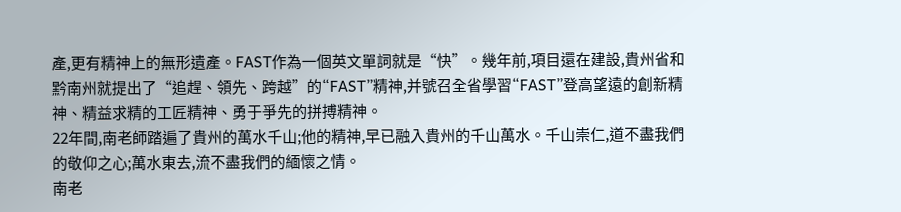產,更有精神上的無形遺產。FAST作為一個英文單詞就是“快”。幾年前,項目還在建設,貴州省和黔南州就提出了“追趕、領先、跨越”的“FAST”精神,并號召全省學習“FAST”登高望遠的創新精神、精益求精的工匠精神、勇于爭先的拼搏精神。
22年間,南老師踏遍了貴州的萬水千山;他的精神,早已融入貴州的千山萬水。千山崇仁,道不盡我們的敬仰之心;萬水東去,流不盡我們的緬懷之情。
南老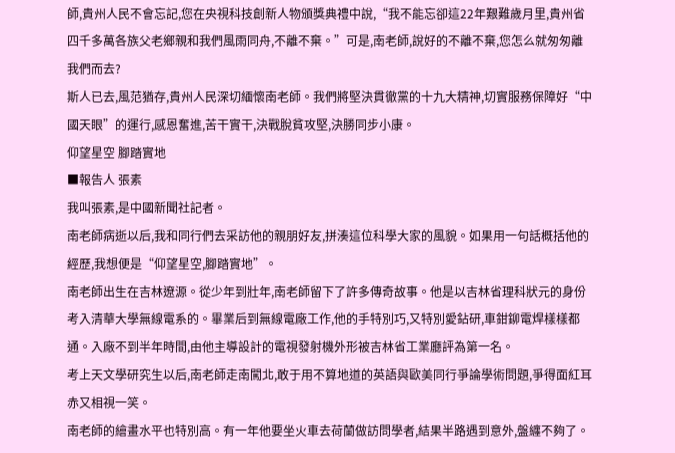師,貴州人民不會忘記,您在央視科技創新人物頒獎典禮中說,“我不能忘卻這22年艱難歲月里,貴州省四千多萬各族父老鄉親和我們風雨同舟,不離不棄。”可是,南老師,說好的不離不棄,您怎么就匆匆離我們而去?
斯人已去,風范猶存,貴州人民深切緬懷南老師。我們將堅決貫徹黨的十九大精神,切實服務保障好“中國天眼”的運行,感恩奮進,苦干實干,決戰脫貧攻堅,決勝同步小康。
仰望星空 腳踏實地
■報告人 張素
我叫張素,是中國新聞社記者。
南老師病逝以后,我和同行們去采訪他的親朋好友,拼湊這位科學大家的風貌。如果用一句話概括他的經歷,我想便是“仰望星空,腳踏實地”。
南老師出生在吉林遼源。從少年到壯年,南老師留下了許多傳奇故事。他是以吉林省理科狀元的身份考入清華大學無線電系的。畢業后到無線電廠工作,他的手特別巧,又特別愛鉆研,車鉗鉚電焊樣樣都通。入廠不到半年時間,由他主導設計的電視發射機外形被吉林省工業廳評為第一名。
考上天文學研究生以后,南老師走南闖北,敢于用不算地道的英語與歐美同行爭論學術問題,爭得面紅耳赤又相視一笑。
南老師的繪畫水平也特別高。有一年他要坐火車去荷蘭做訪問學者,結果半路遇到意外,盤纏不夠了。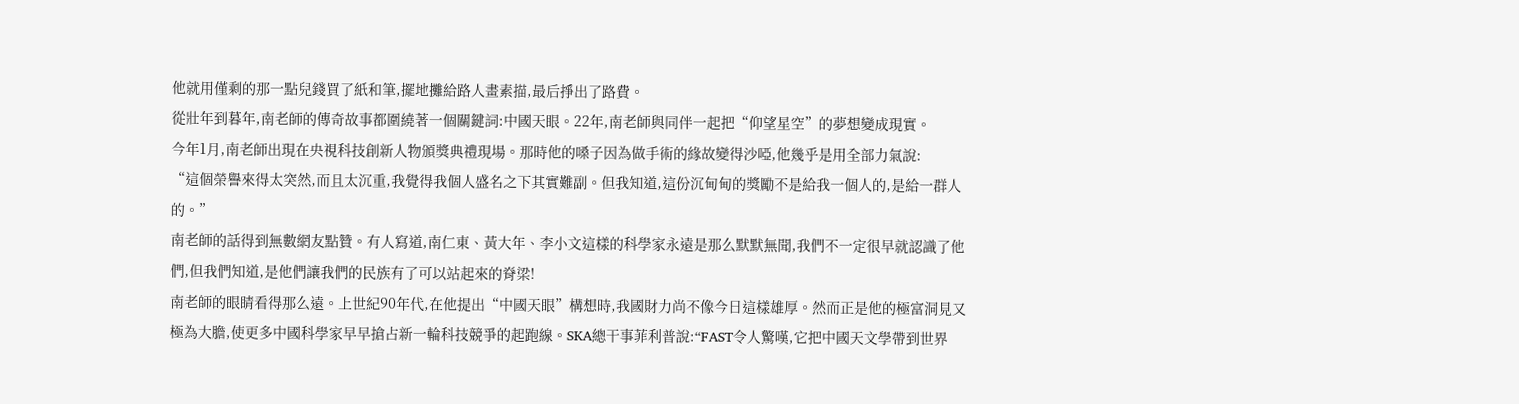他就用僅剩的那一點兒錢買了紙和筆,擺地攤給路人畫素描,最后掙出了路費。
從壯年到暮年,南老師的傳奇故事都圍繞著一個關鍵詞:中國天眼。22年,南老師與同伴一起把“仰望星空”的夢想變成現實。
今年1月,南老師出現在央視科技創新人物頒獎典禮現場。那時他的嗓子因為做手術的緣故變得沙啞,他幾乎是用全部力氣說:
“這個榮譽來得太突然,而且太沉重,我覺得我個人盛名之下其實難副。但我知道,這份沉甸甸的獎勵不是給我一個人的,是給一群人的。”
南老師的話得到無數網友點贊。有人寫道,南仁東、黃大年、李小文這樣的科學家永遠是那么默默無聞,我們不一定很早就認識了他們,但我們知道,是他們讓我們的民族有了可以站起來的脊梁!
南老師的眼睛看得那么遠。上世紀90年代,在他提出“中國天眼”構想時,我國財力尚不像今日這樣雄厚。然而正是他的極富洞見又極為大膽,使更多中國科學家早早搶占新一輪科技競爭的起跑線。SKA總干事菲利普說:“FAST令人驚嘆,它把中國天文學帶到世界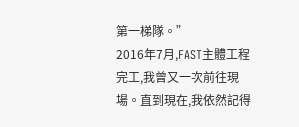第一梯隊。”
2016年7月,FAST主體工程完工,我曾又一次前往現場。直到現在,我依然記得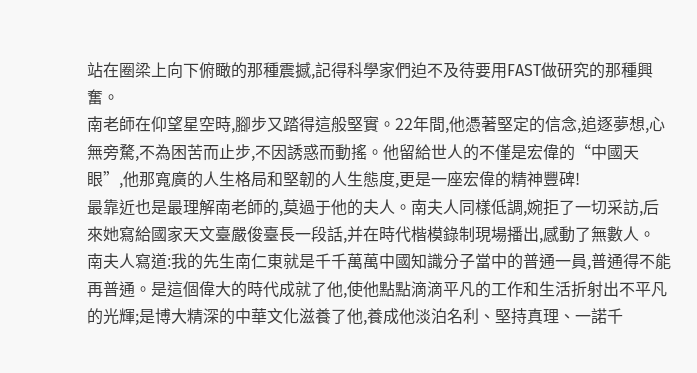站在圈梁上向下俯瞰的那種震撼,記得科學家們迫不及待要用FAST做研究的那種興奮。
南老師在仰望星空時,腳步又踏得這般堅實。22年間,他憑著堅定的信念,追逐夢想,心無旁騖,不為困苦而止步,不因誘惑而動搖。他留給世人的不僅是宏偉的“中國天眼”,他那寬廣的人生格局和堅韌的人生態度,更是一座宏偉的精神豐碑!
最靠近也是最理解南老師的,莫過于他的夫人。南夫人同樣低調,婉拒了一切采訪,后來她寫給國家天文臺嚴俊臺長一段話,并在時代楷模錄制現場播出,感動了無數人。
南夫人寫道:我的先生南仁東就是千千萬萬中國知識分子當中的普通一員,普通得不能再普通。是這個偉大的時代成就了他,使他點點滴滴平凡的工作和生活折射出不平凡的光輝;是博大精深的中華文化滋養了他,養成他淡泊名利、堅持真理、一諾千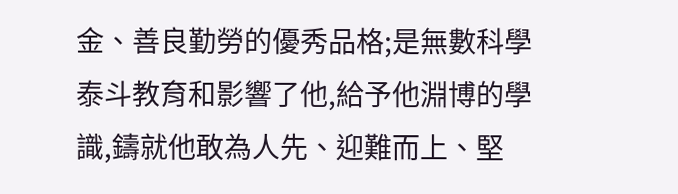金、善良勤勞的優秀品格;是無數科學泰斗教育和影響了他,給予他淵博的學識,鑄就他敢為人先、迎難而上、堅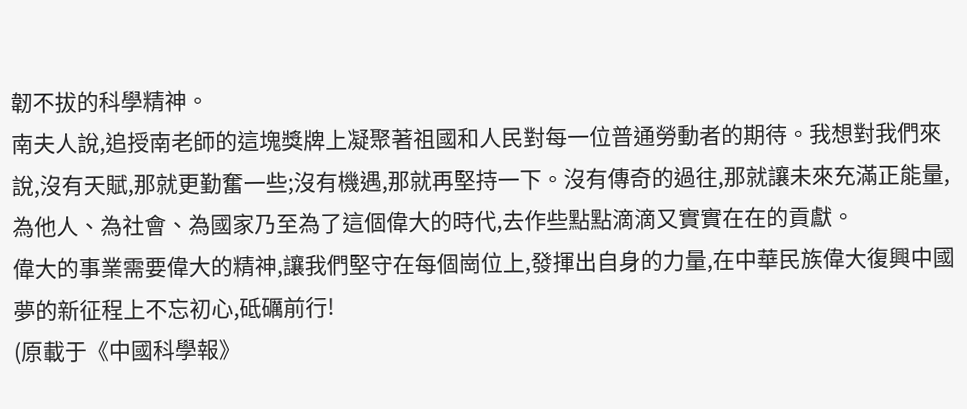韌不拔的科學精神。
南夫人說,追授南老師的這塊獎牌上凝聚著祖國和人民對每一位普通勞動者的期待。我想對我們來說,沒有天賦,那就更勤奮一些;沒有機遇,那就再堅持一下。沒有傳奇的過往,那就讓未來充滿正能量,為他人、為社會、為國家乃至為了這個偉大的時代,去作些點點滴滴又實實在在的貢獻。
偉大的事業需要偉大的精神,讓我們堅守在每個崗位上,發揮出自身的力量,在中華民族偉大復興中國夢的新征程上不忘初心,砥礪前行!
(原載于《中國科學報》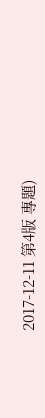2017-12-11 第4版 專題)